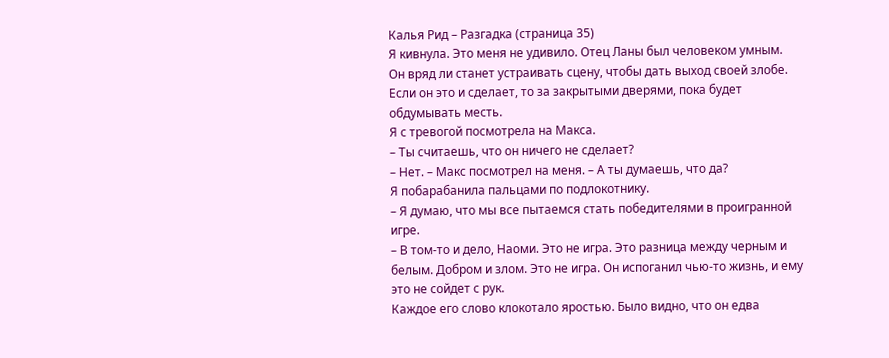Калья Рид – Разгадка (страница 35)
Я кивнула. Это меня не удивило. Отец Ланы был человеком умным. Он вряд ли станет устраивать сцену, чтобы дать выход своей злобе. Если он это и сделает, то за закрытыми дверями, пока будет обдумывать месть.
Я с тревогой посмотрела на Макса.
– Ты считаешь, что он ничего не сделает?
– Нет. – Макс посмотрел на меня. – А ты думаешь, что да?
Я побарабанила пальцами по подлокотнику.
– Я думаю, что мы все пытаемся стать победителями в проигранной игре.
– В том-то и дело, Наоми. Это не игра. Это разница между черным и белым. Добром и злом. Это не игра. Он испоганил чью-то жизнь, и ему это не сойдет с рук.
Каждое его слово клокотало яростью. Было видно, что он едва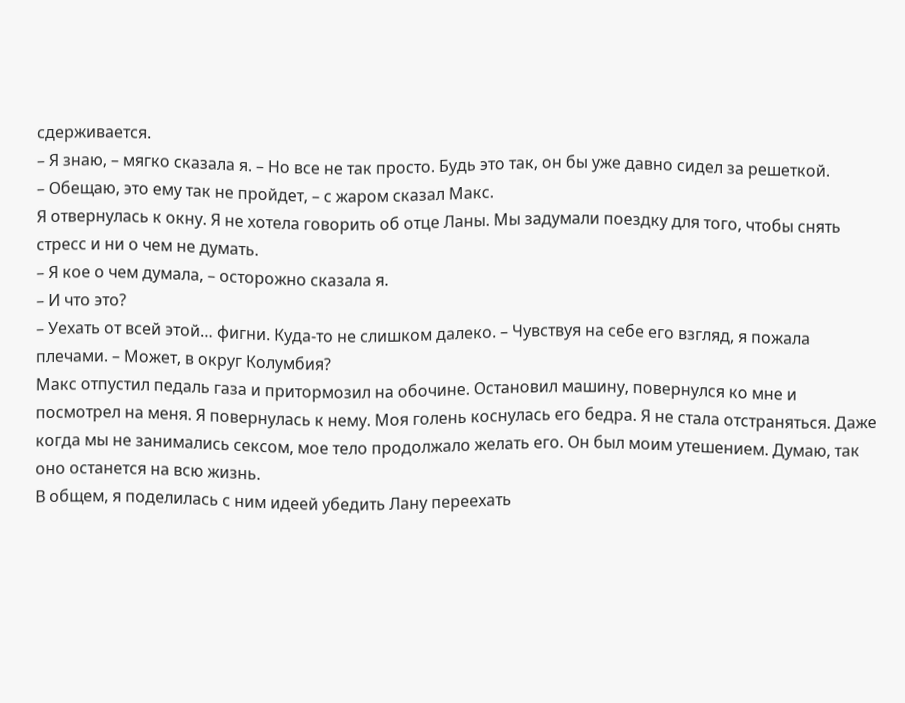сдерживается.
– Я знаю, – мягко сказала я. – Но все не так просто. Будь это так, он бы уже давно сидел за решеткой.
– Обещаю, это ему так не пройдет, – с жаром сказал Макс.
Я отвернулась к окну. Я не хотела говорить об отце Ланы. Мы задумали поездку для того, чтобы снять стресс и ни о чем не думать.
– Я кое о чем думала, – осторожно сказала я.
– И что это?
– Уехать от всей этой… фигни. Куда-то не слишком далеко. – Чувствуя на себе его взгляд, я пожала плечами. – Может, в округ Колумбия?
Макс отпустил педаль газа и притормозил на обочине. Остановил машину, повернулся ко мне и посмотрел на меня. Я повернулась к нему. Моя голень коснулась его бедра. Я не стала отстраняться. Даже когда мы не занимались сексом, мое тело продолжало желать его. Он был моим утешением. Думаю, так оно останется на всю жизнь.
В общем, я поделилась с ним идеей убедить Лану переехать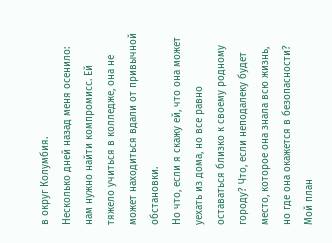в округ Колумбия.
Несколько дней назад меня осенило: нам нужно найти компромисс. Ей тяжело учиться в колледже, она не может находиться вдали от привычной обстановки.
Но что, если я скажу ей, что она может уехать из дома, но все равно оставаться близко к своему родному городу? Что, если неподалеку будет место, которое она знала всю жизнь, но где она окажется в безопасности?
Мой план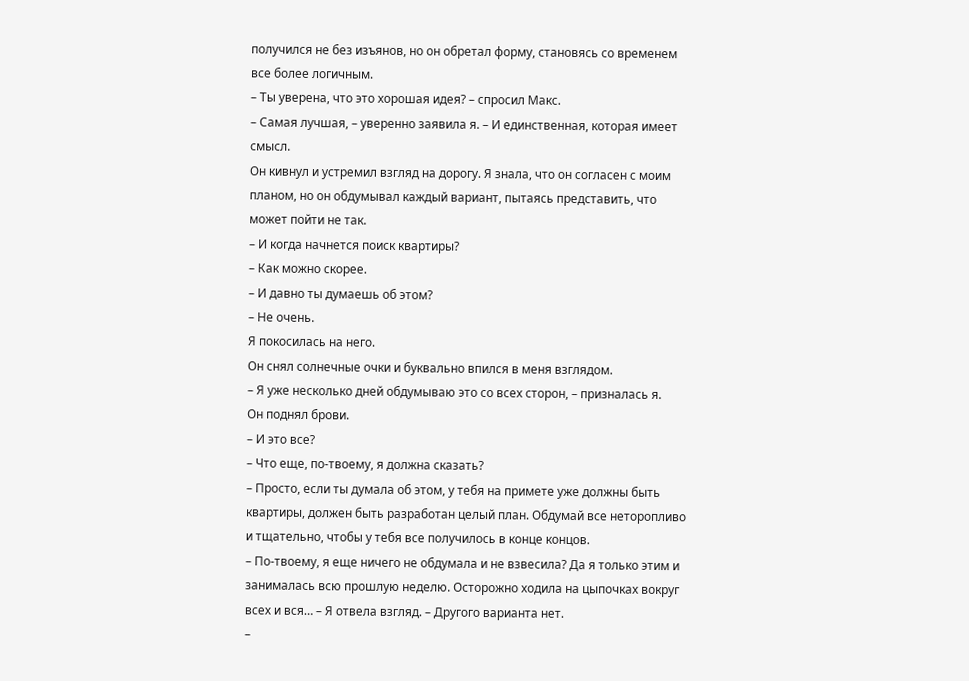получился не без изъянов, но он обретал форму, становясь со временем все более логичным.
– Ты уверена, что это хорошая идея? – спросил Макс.
– Самая лучшая, – уверенно заявила я. – И единственная, которая имеет смысл.
Он кивнул и устремил взгляд на дорогу. Я знала, что он согласен с моим планом, но он обдумывал каждый вариант, пытаясь представить, что может пойти не так.
– И когда начнется поиск квартиры?
– Как можно скорее.
– И давно ты думаешь об этом?
– Не очень.
Я покосилась на него.
Он снял солнечные очки и буквально впился в меня взглядом.
– Я уже несколько дней обдумываю это со всех сторон, – призналась я.
Он поднял брови.
– И это все?
– Что еще, по-твоему, я должна сказать?
– Просто, если ты думала об этом, у тебя на примете уже должны быть квартиры, должен быть разработан целый план. Обдумай все неторопливо и тщательно, чтобы у тебя все получилось в конце концов.
– По-твоему, я еще ничего не обдумала и не взвесила? Да я только этим и занималась всю прошлую неделю. Осторожно ходила на цыпочках вокруг всех и вся… – Я отвела взгляд. – Другого варианта нет.
–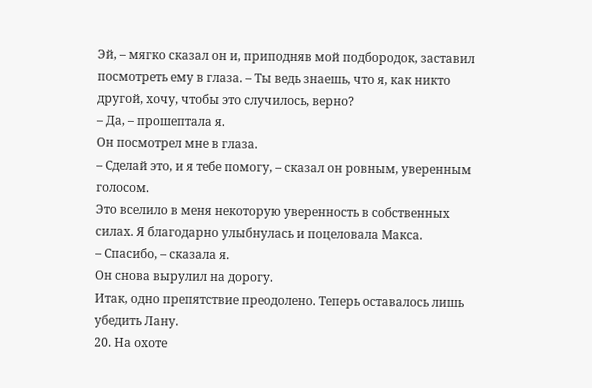Эй, – мягко сказал он и, приподняв мой подбородок, заставил посмотреть ему в глаза. – Ты ведь знаешь, что я, как никто другой, хочу, чтобы это случилось, верно?
– Да, – прошептала я.
Он посмотрел мне в глаза.
– Сделай это, и я тебе помогу, – сказал он ровным, уверенным голосом.
Это вселило в меня некоторую уверенность в собственных силах. Я благодарно улыбнулась и поцеловала Макса.
– Спасибо, – сказала я.
Он снова вырулил на дорогу.
Итак, одно препятствие преодолено. Теперь оставалось лишь убедить Лану.
20. На охоте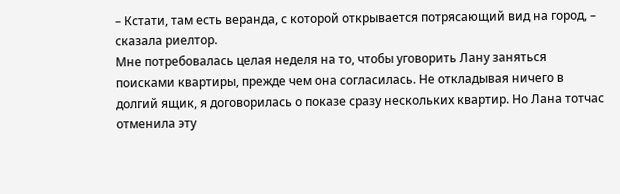– Кстати, там есть веранда, с которой открывается потрясающий вид на город, – сказала риелтор.
Мне потребовалась целая неделя на то, чтобы уговорить Лану заняться поисками квартиры, прежде чем она согласилась. Не откладывая ничего в долгий ящик, я договорилась о показе сразу нескольких квартир. Но Лана тотчас отменила эту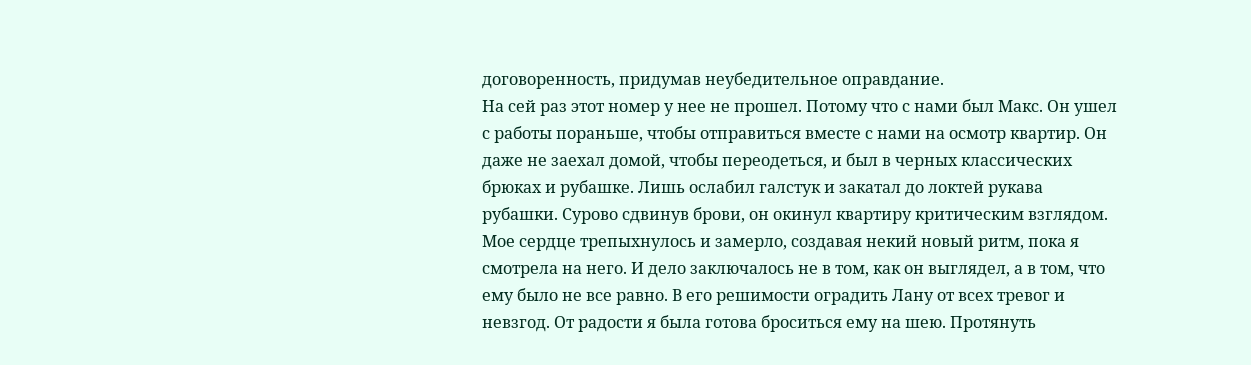договоренность, придумав неубедительное оправдание.
На сей раз этот номер у нее не прошел. Потому что с нами был Макс. Он ушел с работы пораньше, чтобы отправиться вместе с нами на осмотр квартир. Он даже не заехал домой, чтобы переодеться, и был в черных классических брюках и рубашке. Лишь ослабил галстук и закатал до локтей рукава рубашки. Сурово сдвинув брови, он окинул квартиру критическим взглядом.
Мое сердце трепыхнулось и замерло, создавая некий новый ритм, пока я смотрела на него. И дело заключалось не в том, как он выглядел, а в том, что ему было не все равно. В его решимости оградить Лану от всех тревог и невзгод. От радости я была готова броситься ему на шею. Протянуть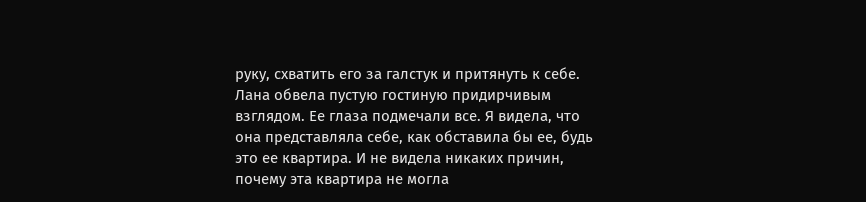руку, схватить его за галстук и притянуть к себе.
Лана обвела пустую гостиную придирчивым взглядом. Ее глаза подмечали все. Я видела, что она представляла себе, как обставила бы ее, будь это ее квартира. И не видела никаких причин, почему эта квартира не могла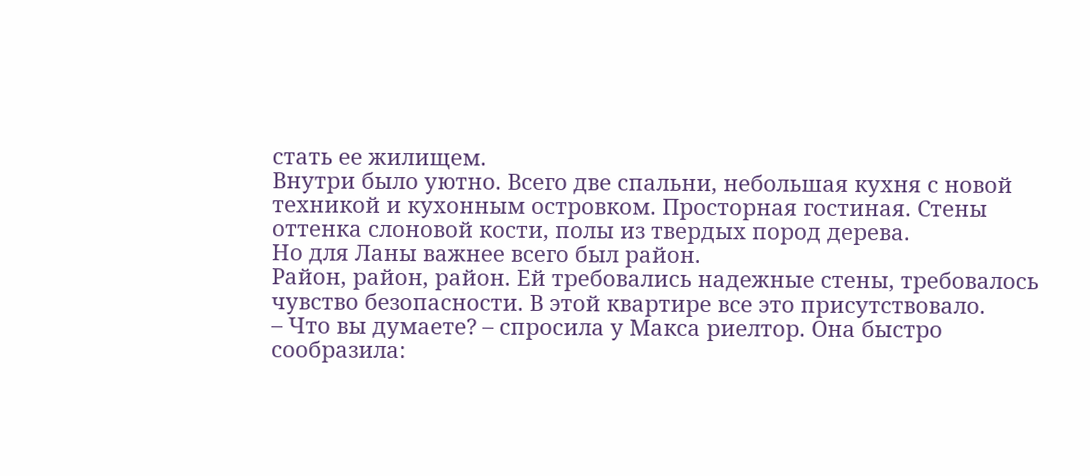стать ее жилищем.
Внутри было уютно. Всего две спальни, небольшая кухня с новой техникой и кухонным островком. Просторная гостиная. Стены оттенка слоновой кости, полы из твердых пород дерева.
Но для Ланы важнее всего был район.
Район, район, район. Ей требовались надежные стены, требовалось чувство безопасности. В этой квартире все это присутствовало.
– Что вы думаете? – спросила у Макса риелтор. Она быстро сообразила: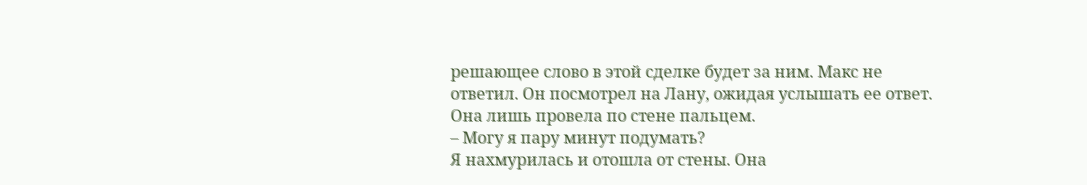решающее слово в этой сделке будет за ним. Макс не ответил. Он посмотрел на Лану, ожидая услышать ее ответ.
Она лишь провела по стене пальцем.
– Могу я пару минут подумать?
Я нахмурилась и отошла от стены. Она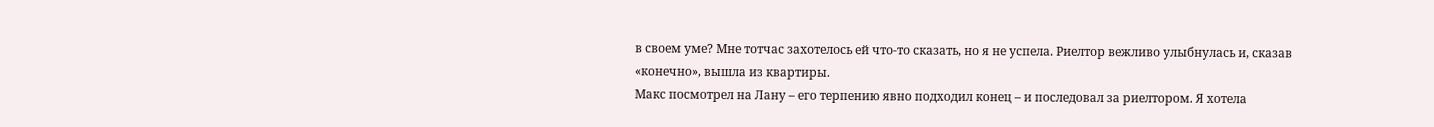в своем уме? Мне тотчас захотелось ей что-то сказать, но я не успела. Риелтор вежливо улыбнулась и, сказав «конечно», вышла из квартиры.
Макс посмотрел на Лану – его терпению явно подходил конец – и последовал за риелтором. Я хотела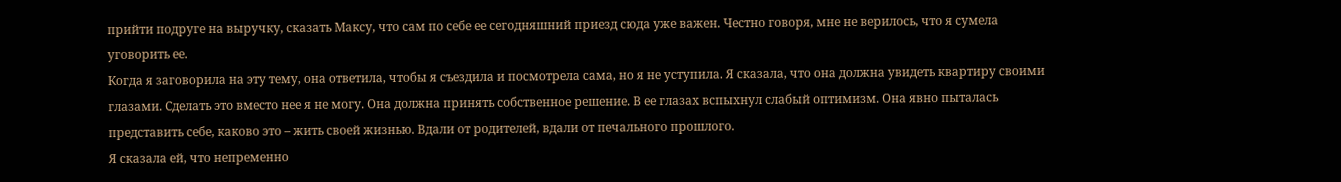прийти подруге на выручку, сказать Максу, что сам по себе ее сегодняшний приезд сюда уже важен. Честно говоря, мне не верилось, что я сумела уговорить ее.
Когда я заговорила на эту тему, она ответила, чтобы я съездила и посмотрела сама, но я не уступила. Я сказала, что она должна увидеть квартиру своими глазами. Сделать это вместо нее я не могу. Она должна принять собственное решение. В ее глазах вспыхнул слабый оптимизм. Она явно пыталась представить себе, каково это – жить своей жизнью. Вдали от родителей, вдали от печального прошлого.
Я сказала ей, что непременно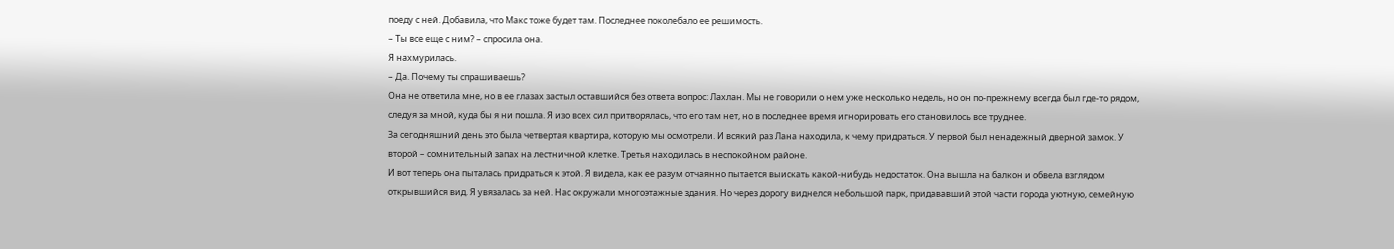поеду с ней. Добавила, что Макс тоже будет там. Последнее поколебало ее решимость.
– Ты все еще с ним? – спросила она.
Я нахмурилась.
– Да. Почему ты спрашиваешь?
Она не ответила мне, но в ее глазах застыл оставшийся без ответа вопрос: Лахлан. Мы не говорили о нем уже несколько недель, но он по-прежнему всегда был где-то рядом, следуя за мной, куда бы я ни пошла. Я изо всех сил притворялась, что его там нет, но в последнее время игнорировать его становилось все труднее.
За сегодняшний день это была четвертая квартира, которую мы осмотрели. И всякий раз Лана находила, к чему придраться. У первой был ненадежный дверной замок. У второй – сомнительный запах на лестничной клетке. Третья находилась в неспокойном районе.
И вот теперь она пыталась придраться к этой. Я видела, как ее разум отчаянно пытается выискать какой-нибудь недостаток. Она вышла на балкон и обвела взглядом открывшийся вид. Я увязалась за ней. Нас окружали многоэтажные здания. Но через дорогу виднелся небольшой парк, придававший этой части города уютную, семейную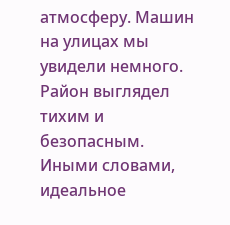атмосферу. Машин на улицах мы увидели немного. Район выглядел тихим и безопасным.
Иными словами, идеальное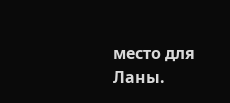место для Ланы.